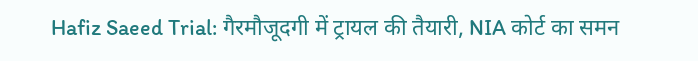Hafiz Saeed Trial: गैरमौजूदगी में ट्रायल की तैयारी, NIA कोर्ट का समन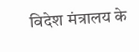विदेश मंत्रालय के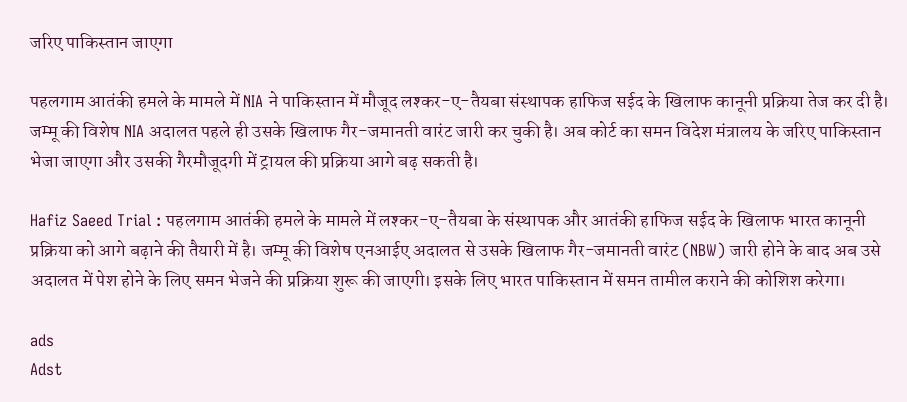जरिए पाकिस्तान जाएगा

पहलगाम आतंकी हमले के मामले में NIA ने पाकिस्तान में मौजूद लश्कर-ए-तैयबा संस्थापक हाफिज सईद के खिलाफ कानूनी प्रक्रिया तेज कर दी है। जम्मू की विशेष NIA अदालत पहले ही उसके खिलाफ गैर-जमानती वारंट जारी कर चुकी है। अब कोर्ट का समन विदेश मंत्रालय के जरिए पाकिस्तान भेजा जाएगा और उसकी गैरमौजूदगी में ट्रायल की प्रक्रिया आगे बढ़ सकती है।

Hafiz Saeed Trial : पहलगाम आतंकी हमले के मामले में लश्कर-ए-तैयबा के संस्थापक और आतंकी हाफिज सईद के खिलाफ भारत कानूनी प्रक्रिया को आगे बढ़ाने की तैयारी में है। जम्मू की विशेष एनआईए अदालत से उसके खिलाफ गैर-जमानती वारंट (NBW) जारी होने के बाद अब उसे अदालत में पेश होने के लिए समन भेजने की प्रक्रिया शुरू की जाएगी। इसके लिए भारत पाकिस्तान में समन तामील कराने की कोशिश करेगा।

ads
Adst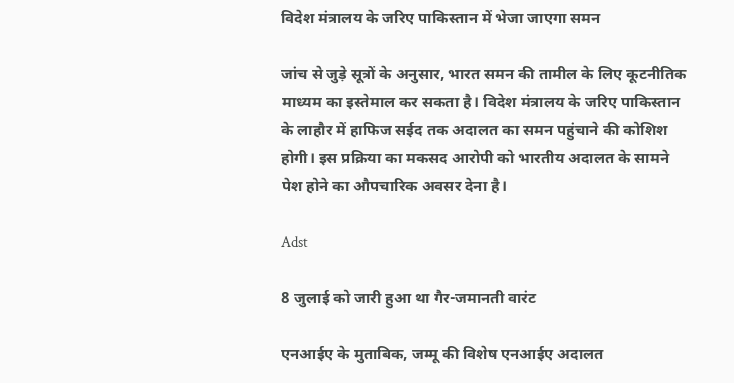विदेश मंत्रालय के जरिए पाकिस्तान में भेजा जाएगा समन

जांच से जुड़े सूत्रों के अनुसार, भारत समन की तामील के लिए कूटनीतिक माध्यम का इस्तेमाल कर सकता है। विदेश मंत्रालय के जरिए पाकिस्तान के लाहौर में हाफिज सईद तक अदालत का समन पहुंचाने की कोशिश होगी। इस प्रक्रिया का मकसद आरोपी को भारतीय अदालत के सामने पेश होने का औपचारिक अवसर देना है।

Adst

8 जुलाई को जारी हुआ था गैर-जमानती वारंट

एनआईए के मुताबिक, जम्मू की विशेष एनआईए अदालत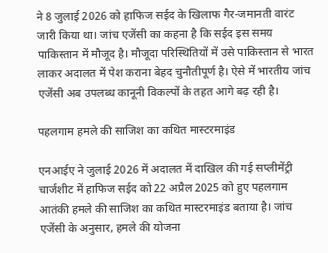ने 8 जुलाई 2026 को हाफिज सईद के खिलाफ गैर-जमानती वारंट जारी किया था। जांच एजेंसी का कहना है कि सईद इस समय पाकिस्तान में मौजूद है। मौजूदा परिस्थितियों में उसे पाकिस्तान से भारत लाकर अदालत में पेश कराना बेहद चुनौतीपूर्ण है। ऐसे में भारतीय जांच एजेंसी अब उपलब्ध कानूनी विकल्पों के तहत आगे बढ़ रही है।

पहलगाम हमले की साजिश का कथित मास्टरमाइंड

एनआईए ने जुलाई 2026 में अदालत में दाखिल की गई सप्लीमेंट्री चार्जशीट में हाफिज सईद को 22 अप्रैल 2025 को हुए पहलगाम आतंकी हमले की साजिश का कथित मास्टरमाइंड बताया है। जांच एजेंसी के अनुसार, हमले की योजना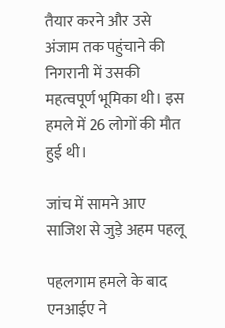तैयार करने और उसे अंजाम तक पहुंचाने की निगरानी में उसकी महत्वपूर्ण भूमिका थी। इस हमले में 26 लोगों की मौत हुई थी।

जांच में सामने आए साजिश से जुड़े अहम पहलू

पहलगाम हमले के बाद एनआईए ने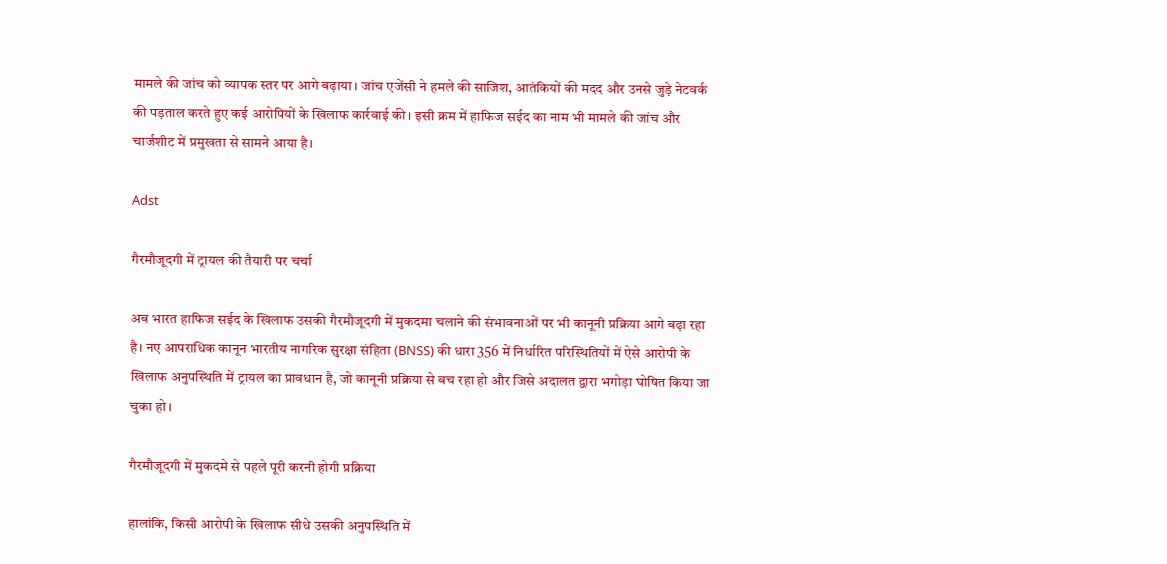मामले की जांच को व्यापक स्तर पर आगे बढ़ाया। जांच एजेंसी ने हमले की साजिश, आतंकियों की मदद और उनसे जुड़े नेटवर्क की पड़ताल करते हुए कई आरोपियों के खिलाफ कार्रवाई की। इसी क्रम में हाफिज सईद का नाम भी मामले की जांच और चार्जशीट में प्रमुखता से सामने आया है।

Adst

गैरमौजूदगी में ट्रायल की तैयारी पर चर्चा

अब भारत हाफिज सईद के खिलाफ उसकी गैरमौजूदगी में मुकदमा चलाने की संभावनाओं पर भी कानूनी प्रक्रिया आगे बढ़ा रहा है। नए आपराधिक कानून भारतीय नागरिक सुरक्षा संहिता (BNSS) की धारा 356 में निर्धारित परिस्थितियों में ऐसे आरोपी के खिलाफ अनुपस्थिति में ट्रायल का प्रावधान है, जो कानूनी प्रक्रिया से बच रहा हो और जिसे अदालत द्वारा भगोड़ा घोषित किया जा चुका हो।

गैरमौजूदगी में मुकदमे से पहले पूरी करनी होगी प्रक्रिया

हालांकि, किसी आरोपी के खिलाफ सीधे उसकी अनुपस्थिति में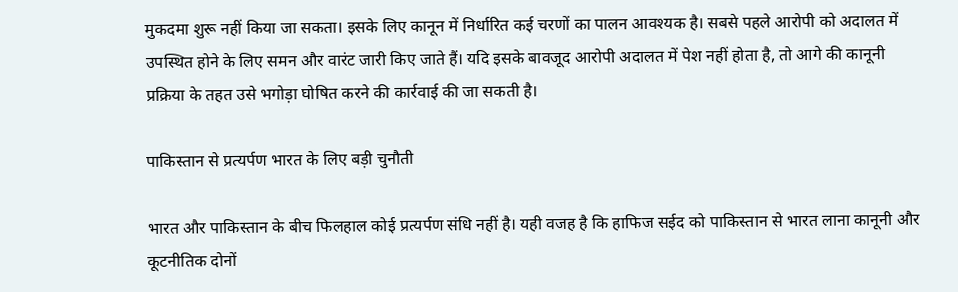मुकदमा शुरू नहीं किया जा सकता। इसके लिए कानून में निर्धारित कई चरणों का पालन आवश्यक है। सबसे पहले आरोपी को अदालत में उपस्थित होने के लिए समन और वारंट जारी किए जाते हैं। यदि इसके बावजूद आरोपी अदालत में पेश नहीं होता है, तो आगे की कानूनी प्रक्रिया के तहत उसे भगोड़ा घोषित करने की कार्रवाई की जा सकती है।

पाकिस्तान से प्रत्यर्पण भारत के लिए बड़ी चुनौती

भारत और पाकिस्तान के बीच फिलहाल कोई प्रत्यर्पण संधि नहीं है। यही वजह है कि हाफिज सईद को पाकिस्तान से भारत लाना कानूनी और कूटनीतिक दोनों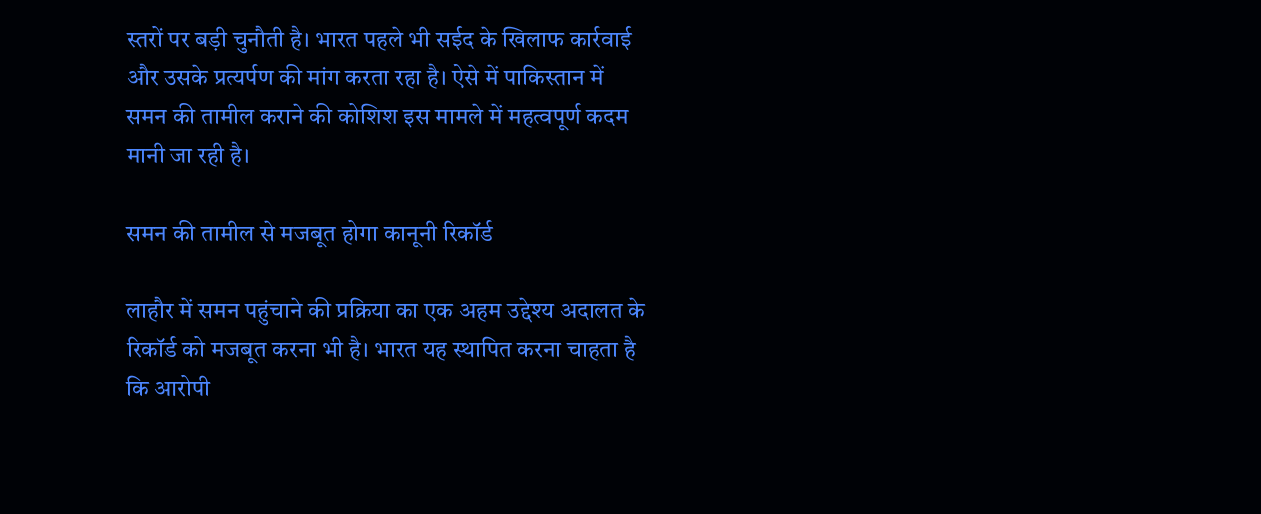स्तरों पर बड़ी चुनौती है। भारत पहले भी सईद के खिलाफ कार्रवाई और उसके प्रत्यर्पण की मांग करता रहा है। ऐसे में पाकिस्तान में समन की तामील कराने की कोशिश इस मामले में महत्वपूर्ण कदम मानी जा रही है।

समन की तामील से मजबूत होगा कानूनी रिकॉर्ड

लाहौर में समन पहुंचाने की प्रक्रिया का एक अहम उद्देश्य अदालत के रिकॉर्ड को मजबूत करना भी है। भारत यह स्थापित करना चाहता है कि आरोपी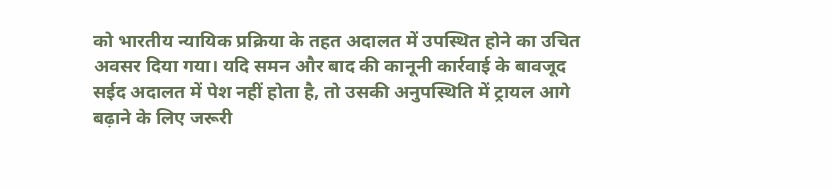को भारतीय न्यायिक प्रक्रिया के तहत अदालत में उपस्थित होने का उचित अवसर दिया गया। यदि समन और बाद की कानूनी कार्रवाई के बावजूद सईद अदालत में पेश नहीं होता है, तो उसकी अनुपस्थिति में ट्रायल आगे बढ़ाने के लिए जरूरी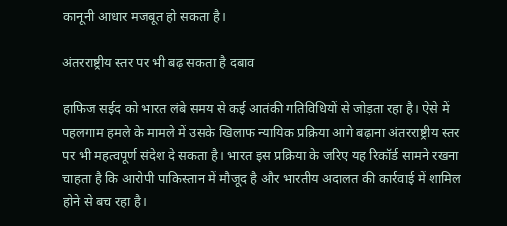कानूनी आधार मजबूत हो सकता है।

अंतरराष्ट्रीय स्तर पर भी बढ़ सकता है दबाव

हाफिज सईद को भारत लंबे समय से कई आतंकी गतिविधियों से जोड़ता रहा है। ऐसे में पहलगाम हमले के मामले में उसके खिलाफ न्यायिक प्रक्रिया आगे बढ़ाना अंतरराष्ट्रीय स्तर पर भी महत्वपूर्ण संदेश दे सकता है। भारत इस प्रक्रिया के जरिए यह रिकॉर्ड सामने रखना चाहता है कि आरोपी पाकिस्तान में मौजूद है और भारतीय अदालत की कार्रवाई में शामिल होने से बच रहा है।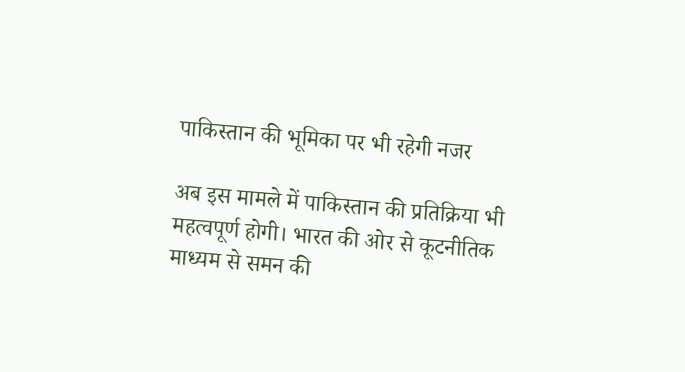पाकिस्तान की भूमिका पर भी रहेगी नजर

अब इस मामले में पाकिस्तान की प्रतिक्रिया भी महत्वपूर्ण होगी। भारत की ओर से कूटनीतिक माध्यम से समन की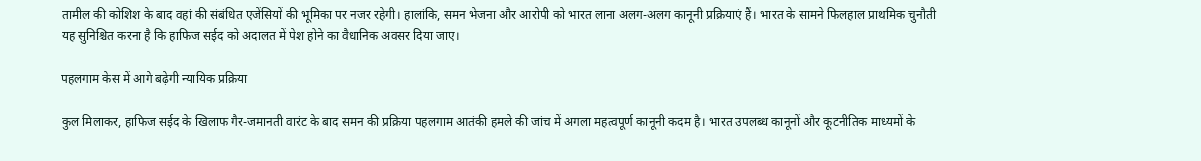तामील की कोशिश के बाद वहां की संबंधित एजेंसियों की भूमिका पर नजर रहेगी। हालांकि, समन भेजना और आरोपी को भारत लाना अलग-अलग कानूनी प्रक्रियाएं हैं। भारत के सामने फिलहाल प्राथमिक चुनौती यह सुनिश्चित करना है कि हाफिज सईद को अदालत में पेश होने का वैधानिक अवसर दिया जाए।

पहलगाम केस में आगे बढ़ेगी न्यायिक प्रक्रिया

कुल मिलाकर, हाफिज सईद के खिलाफ गैर-जमानती वारंट के बाद समन की प्रक्रिया पहलगाम आतंकी हमले की जांच में अगला महत्वपूर्ण कानूनी कदम है। भारत उपलब्ध कानूनों और कूटनीतिक माध्यमों के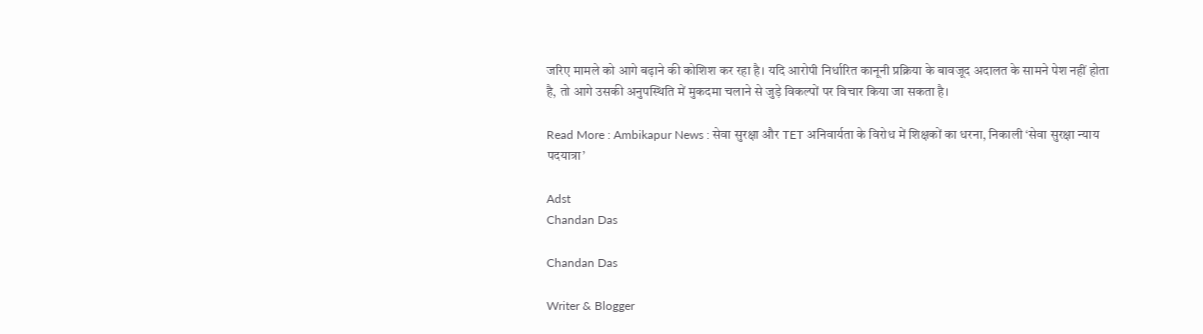जरिए मामले को आगे बढ़ाने की कोशिश कर रहा है। यदि आरोपी निर्धारित कानूनी प्रक्रिया के बावजूद अदालत के सामने पेश नहीं होता है, तो आगे उसकी अनुपस्थिति में मुकदमा चलाने से जुड़े विकल्पों पर विचार किया जा सकता है।

Read More : Ambikapur News : सेवा सुरक्षा और TET अनिवार्यता के विरोध में शिक्षकों का धरना, निकाली ‘सेवा सुरक्षा न्याय पदयात्रा’

Adst
Chandan Das

Chandan Das

Writer & Blogger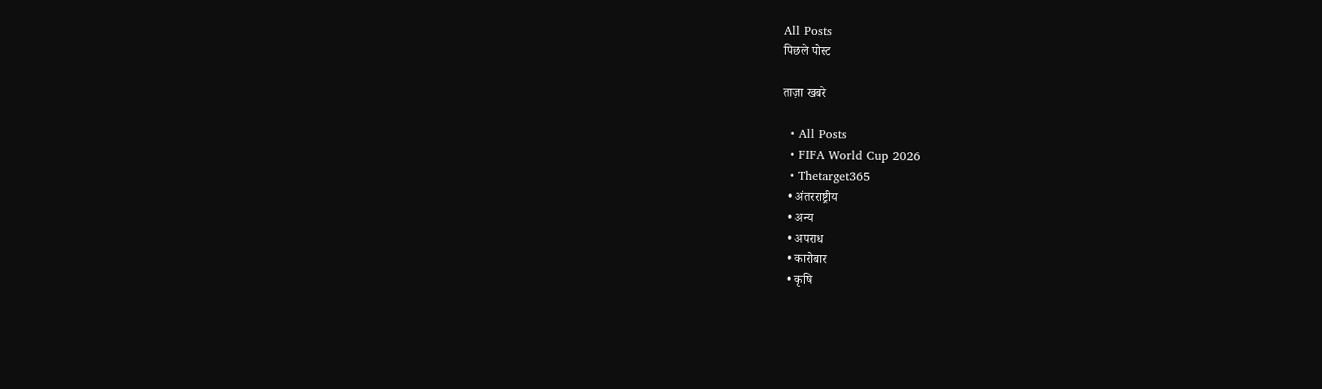All Posts
पिछले पोस्ट

ताज़ा खबरे

  • All Posts
  • FIFA World Cup 2026
  • Thetarget365
  • अंतरराष्ट्रीय
  • अन्य
  • अपराध
  • कारोबार
  • कृषि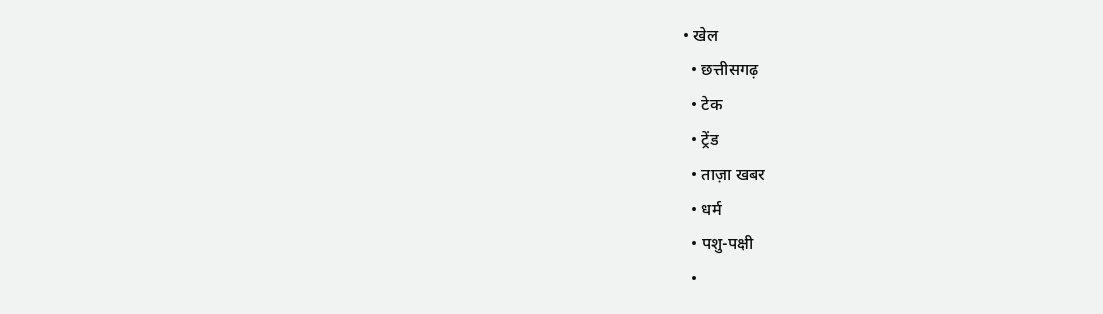• खेल
  • छत्तीसगढ़
  • टेक
  • ट्रेंड
  • ताज़ा खबर
  • धर्म
  • पशु-पक्षी
  •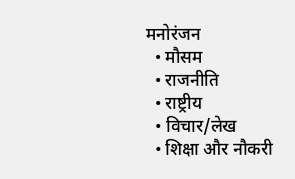मनोरंजन
  • मौसम
  • राजनीति
  • राष्ट्रीय
  • विचार/लेख
  • शिक्षा और नौकरी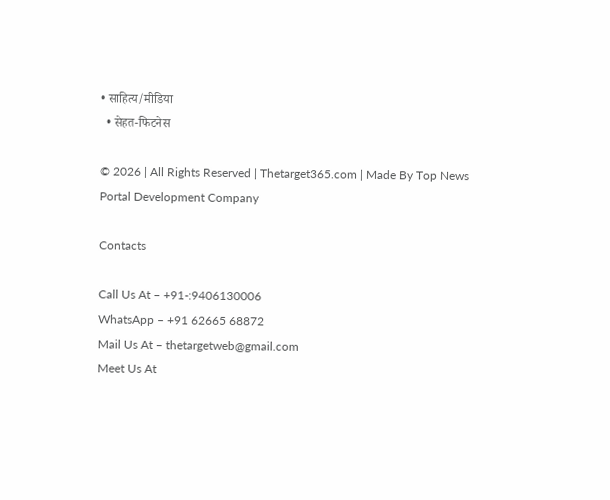• साहित्य/मीडिया
  • सेहत-फिटनेस

© 2026 | All Rights Reserved | Thetarget365.com | Made By Top News Portal Development Company

Contacts

Call Us At – +91-:9406130006
WhatsApp – +91 62665 68872
Mail Us At – thetargetweb@gmail.com
Meet Us At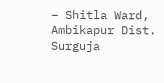– Shitla Ward, Ambikapur Dist. Surguja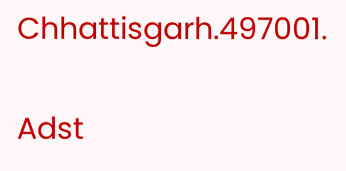Chhattisgarh.497001.

Adst